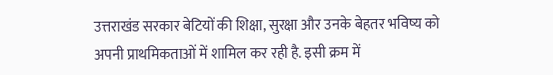उत्तराखंड सरकार बेटियों की शिक्षा, सुरक्षा और उनके बेहतर भविष्य को अपनी प्राथमिकताओं में शामिल कर रही है. इसी क्रम में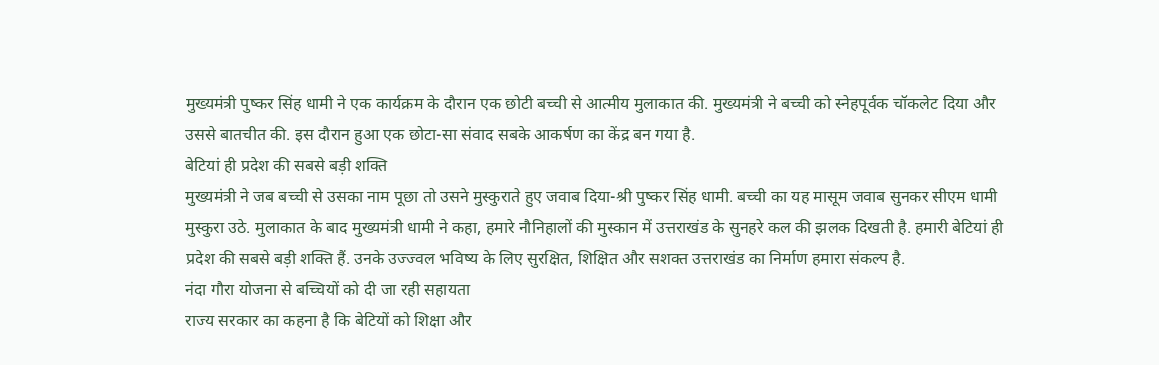मुख्यमंत्री पुष्कर सिंह धामी ने एक कार्यक्रम के दौरान एक छोटी बच्ची से आत्मीय मुलाकात की. मुख्यमंत्री ने बच्ची को स्नेहपूर्वक चॉकलेट दिया और उससे बातचीत की. इस दौरान हुआ एक छोटा-सा संवाद सबके आकर्षण का केंद्र बन गया है.
बेटियां ही प्रदेश की सबसे बड़ी शक्ति
मुख्यमंत्री ने जब बच्ची से उसका नाम पूछा तो उसने मुस्कुराते हुए जवाब दिया-श्री पुष्कर सिंह धामी. बच्ची का यह मासूम जवाब सुनकर सीएम धामी मुस्कुरा उठे. मुलाकात के बाद मुख्यमंत्री धामी ने कहा, हमारे नौनिहालों की मुस्कान में उत्तराखंड के सुनहरे कल की झलक दिखती है. हमारी बेटियां ही प्रदेश की सबसे बड़ी शक्ति हैं. उनके उज्ज्वल भविष्य के लिए सुरक्षित, शिक्षित और सशक्त उत्तराखंड का निर्माण हमारा संकल्प है.
नंदा गौरा योजना से बच्चियों को दी जा रही सहायता
राज्य सरकार का कहना है कि बेटियों को शिक्षा और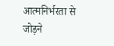आत्मनिर्भरता से जोड़ने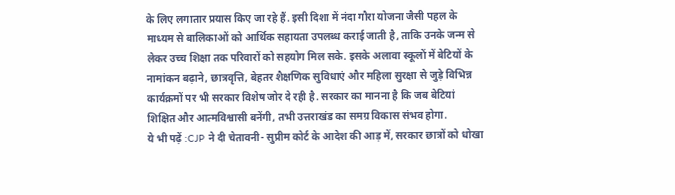के लिए लगातार प्रयास किए जा रहे हैं. इसी दिशा में नंदा गौरा योजना जैसी पहल के माध्यम से बालिकाओं को आर्थिक सहायता उपलब्ध कराई जाती है, ताकि उनके जन्म से लेकर उच्च शिक्षा तक परिवारों को सहयोग मिल सके. इसके अलावा स्कूलों में बेटियों के नामांकन बढ़ाने, छात्रवृत्ति, बेहतर शैक्षणिक सुविधाएं और महिला सुरक्षा से जुड़े विभिन्न कार्यक्रमों पर भी सरकार विशेष जोर दे रही है. सरकार का मानना है कि जब बेटियां शिक्षित और आत्मविश्वासी बनेंगी, तभी उत्तराखंड का समग्र विकास संभव होगा.
ये भी पढ़ें :CJP ने दी चेतावनी- सुप्रीम कोर्ट के आदेश की आड़ में, सरकार छात्रों को धोखा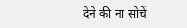देने की ना सोचें